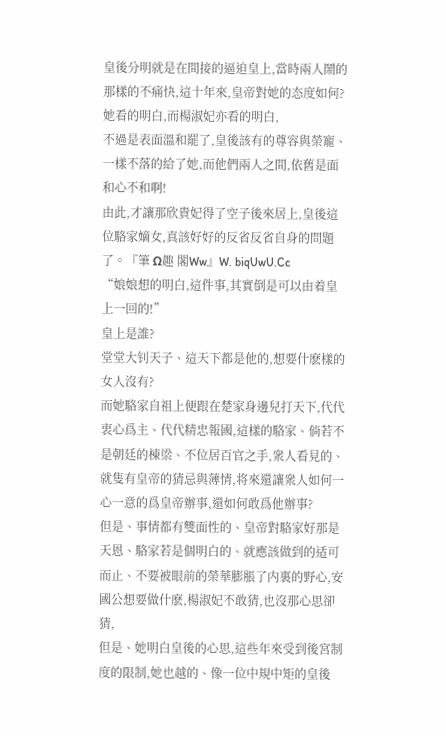皇後分明就是在間接的逼迫皇上,當時兩人鬧的那樣的不痛快,這十年來,皇帝對她的态度如何?
她看的明白,而楊淑妃亦看的明白,
不過是表面溫和罷了,皇後該有的尊容與榮寵、一樣不落的給了她,而他們兩人之間,依舊是面和心不和啊!
由此,才讓那欣貴妃得了空子後來居上,皇後這位駱家嫡女,真該好好的反省反省自身的問題了。『筆 Ω趣 閣Ww』W. biqUwU.Cc
“娘娘想的明白,這件事,其實倒是可以由着皇上一回的!”
皇上是誰?
堂堂大钊天子、這天下都是他的,想要什麽樣的女人沒有?
而她駱家自祖上便跟在楚家身邊兒打天下,代代衷心爲主、代代精忠報國,這樣的駱家、倘若不是朝廷的棟梁、不位居百官之手,衆人看見的、就隻有皇帝的猜忌與薄情,将來還讓衆人如何一心一意的爲皇帝辦事,還如何敢爲他辦事?
但是、事情都有雙面性的、皇帝對駱家好那是天恩、駱家若是個明白的、就應該做到的适可而止、不要被眼前的榮華膨脹了内裏的野心,安國公想要做什麽,楊淑妃不敢猜,也沒那心思卻猜,
但是、她明白皇後的心思,這些年來受到後宮制度的限制,她也越的、像一位中規中矩的皇後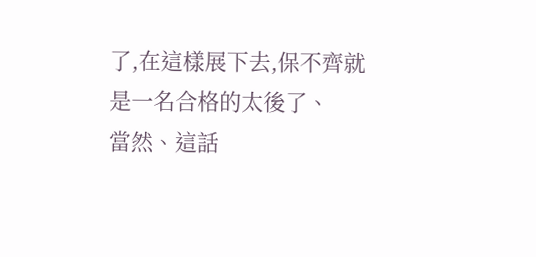了,在這樣展下去,保不齊就是一名合格的太後了、
當然、這話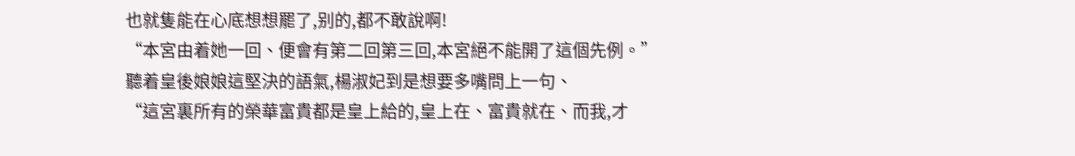也就隻能在心底想想罷了,别的,都不敢說啊!
“本宮由着她一回、便會有第二回第三回,本宮絕不能開了這個先例。”
聽着皇後娘娘這堅決的語氣,楊淑妃到是想要多嘴問上一句、
“這宮裏所有的榮華富貴都是皇上給的,皇上在、富貴就在、而我,才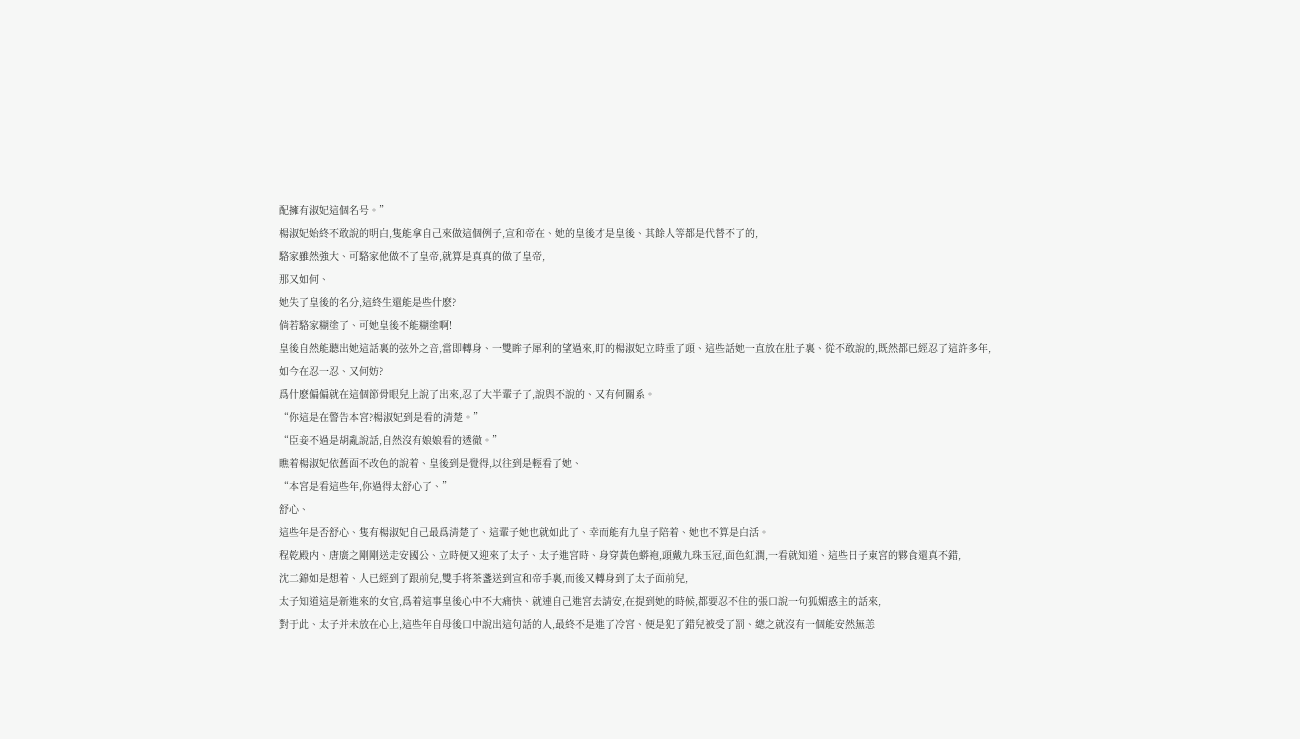配擁有淑妃這個名号。”
楊淑妃始終不敢說的明白,隻能拿自己來做這個例子,宣和帝在、她的皇後才是皇後、其餘人等都是代替不了的,
駱家雖然強大、可駱家他做不了皇帝,就算是真真的做了皇帝,
那又如何、
她失了皇後的名分,這終生還能是些什麽?
倘若駱家糊塗了、可她皇後不能糊塗啊!
皇後自然能聽出她這話裏的弦外之音,當即轉身、一雙眸子犀利的望過來,盯的楊淑妃立時垂了頭、這些話她一直放在肚子裏、從不敢說的,既然都已經忍了這許多年,
如今在忍一忍、又何妨?
爲什麽偏偏就在這個節骨眼兒上說了出來,忍了大半輩子了,說與不說的、又有何關系。
“你這是在警告本宮?楊淑妃到是看的清楚。”
“臣妾不過是胡亂說話,自然沒有娘娘看的透徹。”
瞧着楊淑妃依舊面不改色的說着、皇後到是覺得,以往到是輕看了她、
“本宮是看這些年,你過得太舒心了、”
舒心、
這些年是否舒心、隻有楊淑妃自己最爲清楚了、這輩子她也就如此了、幸而能有九皇子陪着、她也不算是白活。
程乾殿内、唐廣之剛剛送走安國公、立時便又迎來了太子、太子進宮時、身穿黃色蟒袍,頭戴九珠玉冠,面色紅潤,一看就知道、這些日子東宮的夥食還真不錯,
沈二錦如是想着、人已經到了跟前兒,雙手将茶盞送到宣和帝手裏,而後又轉身到了太子面前兒,
太子知道這是新進來的女官,爲着這事皇後心中不大痛快、就連自己進宮去請安,在提到她的時候,都要忍不住的張口說一句狐媚惑主的話來,
對于此、太子并未放在心上,這些年自母後口中說出這句話的人,最終不是進了冷宮、便是犯了錯兒被受了罰、總之就沒有一個能安然無恙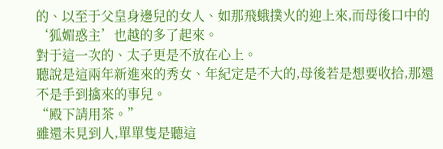的、以至于父皇身邊兒的女人、如那飛蛾撲火的迎上來,而母後口中的‘狐媚惑主’也越的多了起來。
對于這一次的、太子更是不放在心上。
聽說是這兩年新進來的秀女、年紀定是不大的,母後若是想要收拾,那還不是手到擒來的事兒。
“殿下請用茶。”
雖還未見到人,單單隻是聽這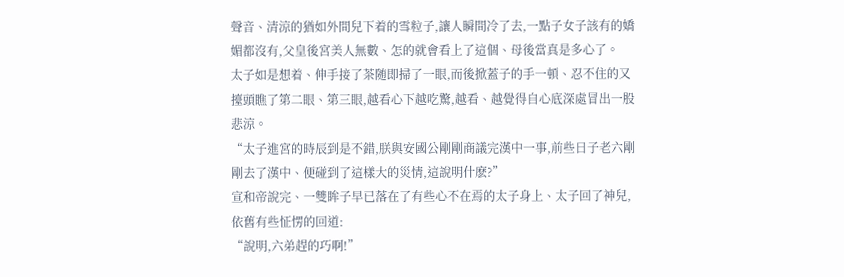聲音、清涼的猶如外間兒下着的雪粒子,讓人瞬間冷了去,一點子女子該有的嬌媚都沒有,父皇後宮美人無數、怎的就會看上了這個、母後當真是多心了。
太子如是想着、伸手接了茶随即掃了一眼,而後掀蓋子的手一頓、忍不住的又擡頭瞧了第二眼、第三眼,越看心下越吃驚,越看、越覺得自心底深處冒出一股悲涼。
“太子進宮的時辰到是不錯,朕與安國公剛剛商議完漢中一事,前些日子老六剛剛去了漢中、便碰到了這樣大的災情,這說明什麽?”
宣和帝說完、一雙眸子早已落在了有些心不在焉的太子身上、太子回了神兒,依舊有些怔愣的回道:
“說明,六弟趕的巧啊!”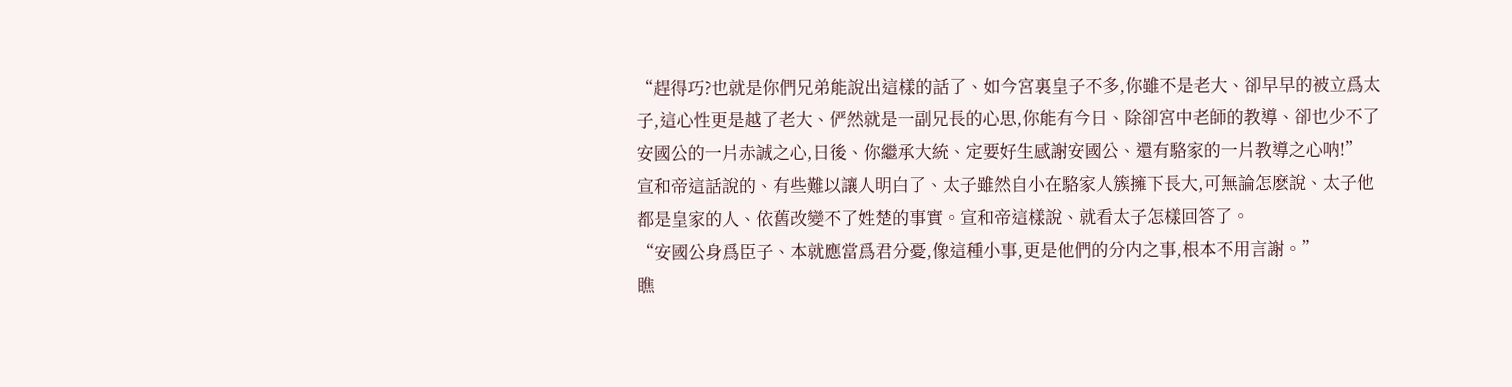“趕得巧?也就是你們兄弟能說出這樣的話了、如今宮裏皇子不多,你雖不是老大、卻早早的被立爲太子,這心性更是越了老大、俨然就是一副兄長的心思,你能有今日、除卻宮中老師的教導、卻也少不了安國公的一片赤誠之心,日後、你繼承大統、定要好生感謝安國公、還有駱家的一片教導之心呐!”
宣和帝這話說的、有些難以讓人明白了、太子雖然自小在駱家人簇擁下長大,可無論怎麽說、太子他都是皇家的人、依舊改變不了姓楚的事實。宣和帝這樣說、就看太子怎樣回答了。
“安國公身爲臣子、本就應當爲君分憂,像這種小事,更是他們的分内之事,根本不用言謝。”
瞧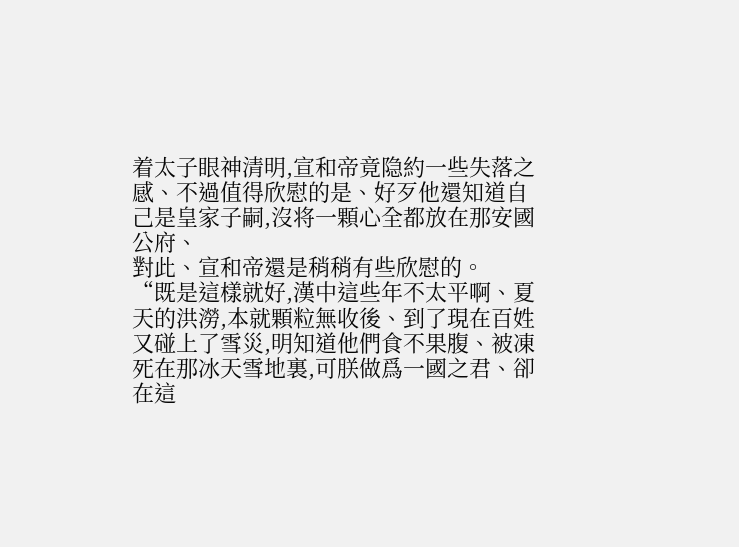着太子眼神清明,宣和帝竟隐約一些失落之感、不過值得欣慰的是、好歹他還知道自己是皇家子嗣,沒将一顆心全都放在那安國公府、
對此、宣和帝還是稍稍有些欣慰的。
“既是這樣就好,漢中這些年不太平啊、夏天的洪澇,本就顆粒無收後、到了現在百姓又碰上了雪災,明知道他們食不果腹、被凍死在那冰天雪地裏,可朕做爲一國之君、卻在這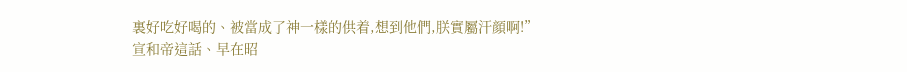裏好吃好喝的、被當成了神一樣的供着,想到他們,朕實屬汗顔啊!”
宣和帝這話、早在昭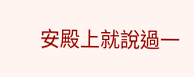安殿上就說過一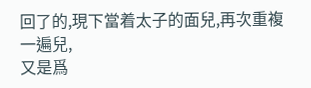回了的,現下當着太子的面兒,再次重複一遍兒,
又是爲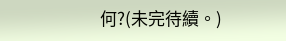何?(未完待續。)